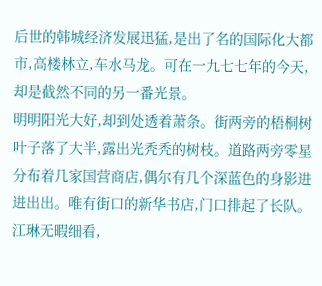后世的韩城经济发展迅猛,是出了名的国际化大都市,高楼林立,车水马龙。可在一九七七年的今天,却是截然不同的另一番光景。
明明阳光大好,却到处透着萧条。街两旁的梧桐树叶子落了大半,露出光秃秃的树枝。道路两旁零星分布着几家国营商店,偶尔有几个深蓝色的身影进进出出。唯有街口的新华书店,门口排起了长队。
江琳无暇细看,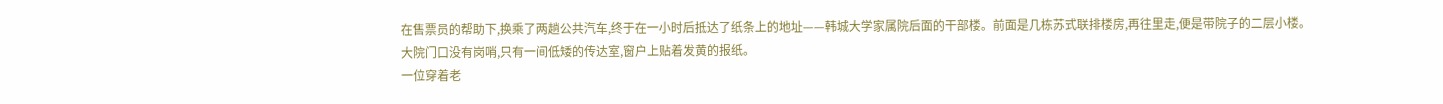在售票员的帮助下,换乘了两趟公共汽车,终于在一小时后抵达了纸条上的地址——韩城大学家属院后面的干部楼。前面是几栋苏式联排楼房,再往里走,便是带院子的二层小楼。
大院门口没有岗哨,只有一间低矮的传达室,窗户上贴着发黄的报纸。
一位穿着老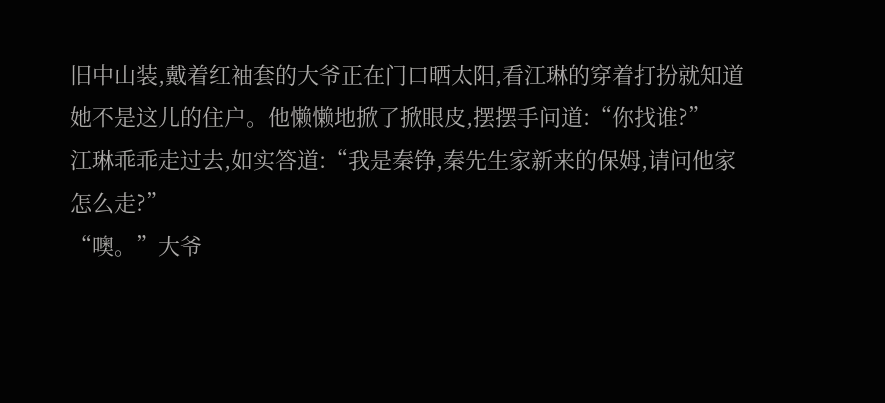旧中山装,戴着红袖套的大爷正在门口晒太阳,看江琳的穿着打扮就知道她不是这儿的住户。他懒懒地掀了掀眼皮,摆摆手问道:“你找谁?”
江琳乖乖走过去,如实答道:“我是秦铮,秦先生家新来的保姆,请问他家怎么走?”
“噢。”大爷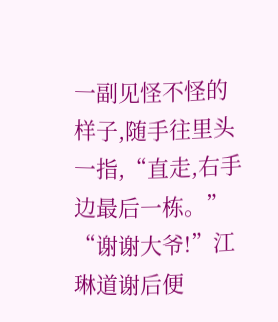一副见怪不怪的样子,随手往里头一指,“直走,右手边最后一栋。”
“谢谢大爷!”江琳道谢后便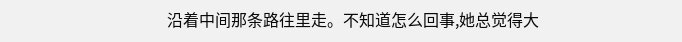沿着中间那条路往里走。不知道怎么回事,她总觉得大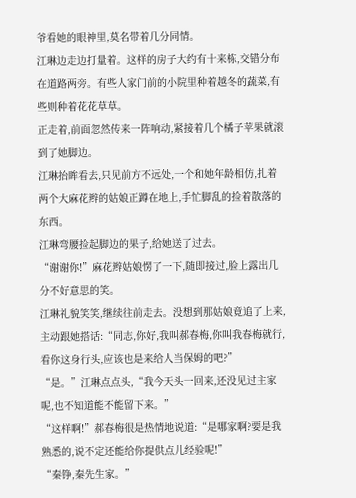爷看她的眼神里,莫名带着几分同情。
江琳边走边打量着。这样的房子大约有十来栋,交错分布在道路两旁。有些人家门前的小院里种着越冬的蔬菜,有些则种着花花草草。
正走着,前面忽然传来一阵响动,紧接着几个橘子苹果就滚到了她脚边。
江琳抬眸看去,只见前方不远处,一个和她年龄相仿,扎着两个大麻花辫的姑娘正蹲在地上,手忙脚乱的捡着散落的东西。
江琳弯腰捡起脚边的果子,给她送了过去。
“谢谢你!”麻花辫姑娘愣了一下,随即接过,脸上露出几分不好意思的笑。
江琳礼貌笑笑,继续往前走去。没想到那姑娘竟追了上来,主动跟她搭话:“同志,你好,我叫郝春梅,你叫我春梅就行,看你这身行头,应该也是来给人当保姆的吧?”
“是。”江琳点点头,“我今天头一回来,还没见过主家呢,也不知道能不能留下来。”
“这样啊!”郝春梅很是热情地说道:“是哪家啊?要是我熟悉的,说不定还能给你提供点儿经验呢!”
“秦铮,秦先生家。”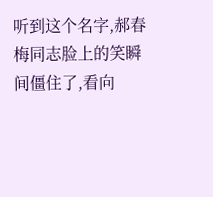听到这个名字,郝春梅同志脸上的笑瞬间僵住了,看向